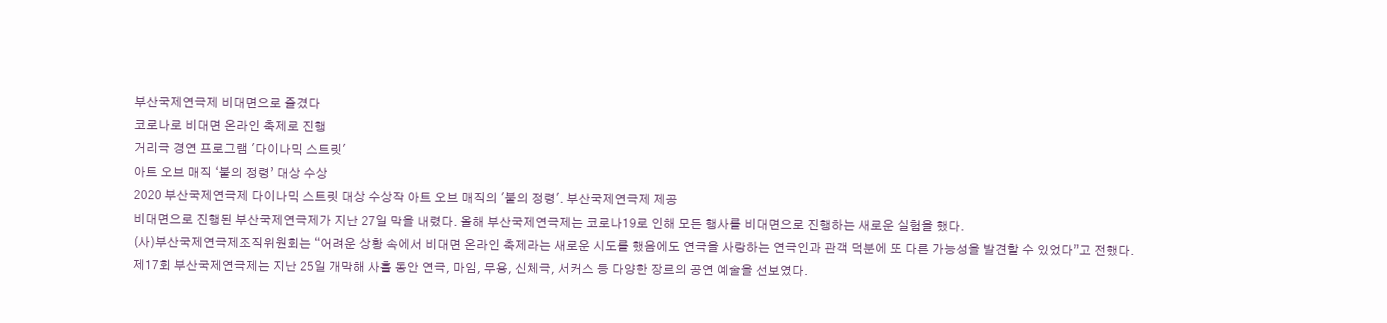부산국제연극제 비대면으로 즐겼다
코로나로 비대면 온라인 축제로 진행
거리극 경연 프로그램 '다이나믹 스트릿'
아트 오브 매직 ‘불의 정령’ 대상 수상
2020 부산국제연극제 다이나믹 스트릿 대상 수상작 아트 오브 매직의 '불의 정령'. 부산국제연극제 제공
비대면으로 진행된 부산국제연극제가 지난 27일 막을 내렸다. 올해 부산국제연극제는 코로나19로 인해 모든 행사를 비대면으로 진행하는 새로운 실험을 했다.
(사)부산국제연극제조직위원회는 “어려운 상황 속에서 비대면 온라인 축제라는 새로운 시도를 했음에도 연극을 사랑하는 연극인과 관객 덕분에 또 다른 가능성을 발견할 수 있었다”고 전했다.
제17회 부산국제연극제는 지난 25일 개막해 사흘 동안 연극, 마임, 무용, 신체극, 서커스 등 다양한 장르의 공연 예술을 선보였다.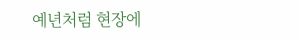예년처럼 현장에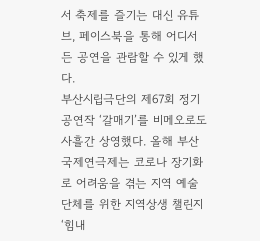서 축제를 즐기는 대신 유튜브, 페이스북을 통해 어디서든 공연을 관람할 수 있게 했다.
부산시립극단의 제67회 정기 공연작 ‘갈매기’를 비메오로도 사흘간 상영했다. 올해 부산국제연극제는 코로나 장기화로 어려움을 겪는 지역 예술단체를 위한 지역상생 챌린지 ‘힘내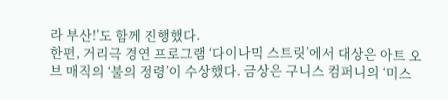라 부산!’도 함께 진행했다.
한편, 거리극 경연 프로그램 ‘다이나믹 스트릿’에서 대상은 아트 오브 매직의 ‘불의 정령’이 수상했다. 금상은 구니스 컴퍼니의 ‘미스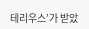테리우스’가 받았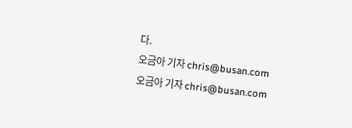다.
오금아 기자 chris@busan.com
오금아 기자 chris@busan.com